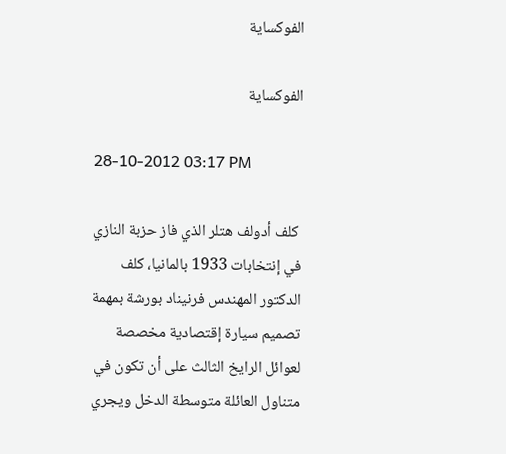الفوكساية

الفوكساية

28-10-2012 03:17 PM

 كلف أدولف هتلر الذي فاز حزبة النازي في إنتخابات 1933 بالمانيا، كلف الدكتور المهندس فرنيناد بورشة بمهمة تصميم سيارة إقتصادية مخصصة لعوائل الرايخ الثالث على أن تكون في متناول العائلة متوسطة الدخل ويجري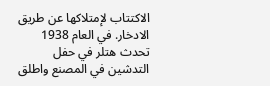الاكتتاب لإمتلاكها عن طريق الادخار. في العام 1938 تحدث هتلر في حفل التدشين في المصنع واطلق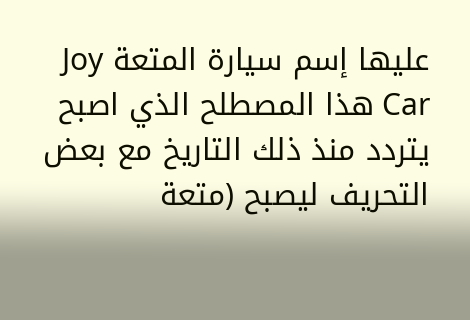عليها إسم سيارة المتعة Joy Car هذا المصطلح الذي اصبح يتردد منذ ذلك التاريخ مع بعض التحريف ليصبح (متعة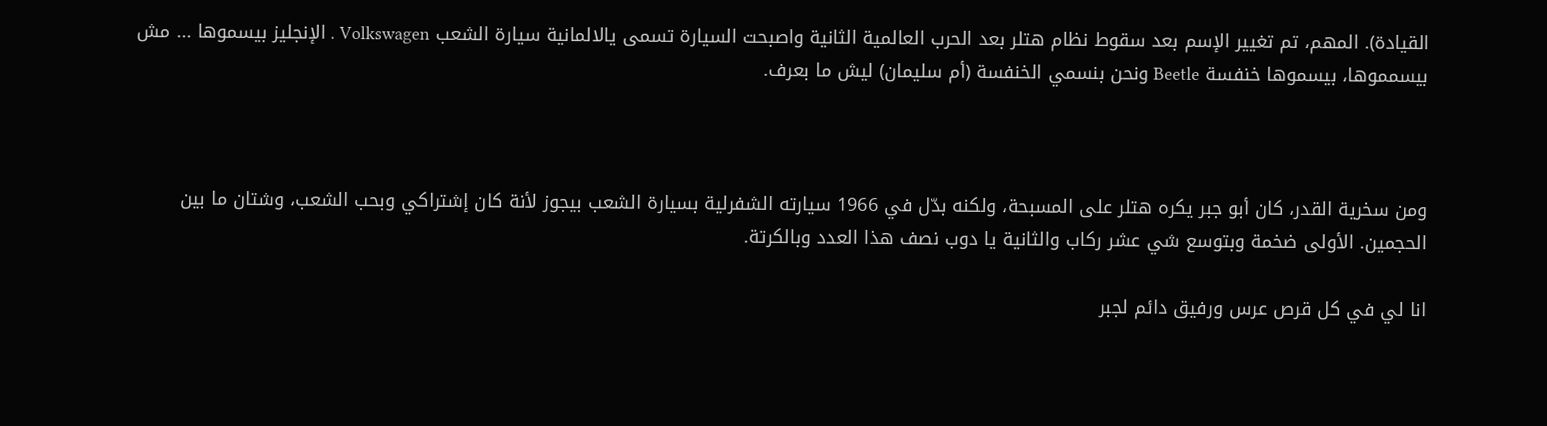القيادة). المهم، تم تغيير الإسم بعد سقوط نظام هتلر بعد الحرب العالمية الثانية واصبحت السيارة تسمى يالالمانية سيارة الشعب Volkswagen . الإنجليز بيسموها ... مش بيسمموها، بيسموها خنفسة Beetle ونحن بنسمي الخنفسة (أم سليمان) ليش ما بعرف.



ومن سخرية القدر، كان أبو جبر يكره هتلر على المسبحة، ولكنه بدّل في 1966 سيارته الشفرلية بسيارة الشعب بيجوز لأنة كان إشتراكي وبحب الشعب، وشتان ما بين الحجمين. الأولى ضخمة وبتوسع شي عشر ركاب والثانية يا دوب نصف هذا العدد وبالكرتة.

انا لي في كل قرص عرس ورفيق دائم لجبر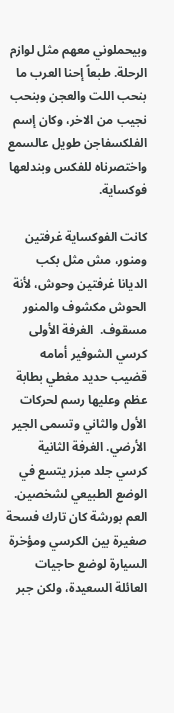وبيحملوني معهم مثل لوازم الرحلة. طبعاً إحنا العرب ما بنحب اللت والعجن وبنحب نجيب من الاخر، وكان إسم الفلكسفاجن طويل عالسمع واختصرناه للفكس وبندلعها فوكساية.

كانت الفوكساية غرفتين ومنور، مش مثل بكب الديانا غرفتين وحوش، لأنة الحوش مكشوف والمنور مسقوف.  الغرفة الأولى كرسي الشوفير أمامه قضيب حديد مغطي بطابة عظم وعليها رسم لحركات الأول والثاني وتسمى الجير الأرضي. الغرفة الثانية كرسي جلد مبزر يتسع في الوضع الطبيعي لشخصين. العم بورشة كان تارك فسحة صغيرة بين الكرسي ومؤخرة السيارة لوضع حاجيات العائلة السعيدة، ولكن جبر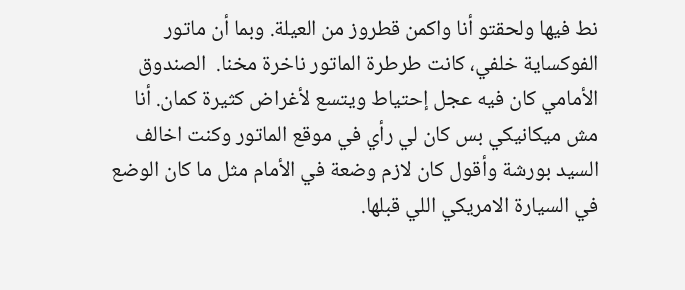نط فيها ولحقتو أنا واكمن قطروز من العيلة. وبما أن ماتور الفوكساية خلفي، كانت طرطرة الماتور ناخرة مخنا.  الصندوق الأمامي كان فيه عجل إحتياط ويتسع لأغراض كثيرة كمان. أنا مش ميكانيكي بس كان لي رأي في موقع الماتور وكنت اخالف السيد بورشة وأقول كان لازم وضعة في الأمام مثل ما كان الوضع في السيارة الامريكي اللي قبلها.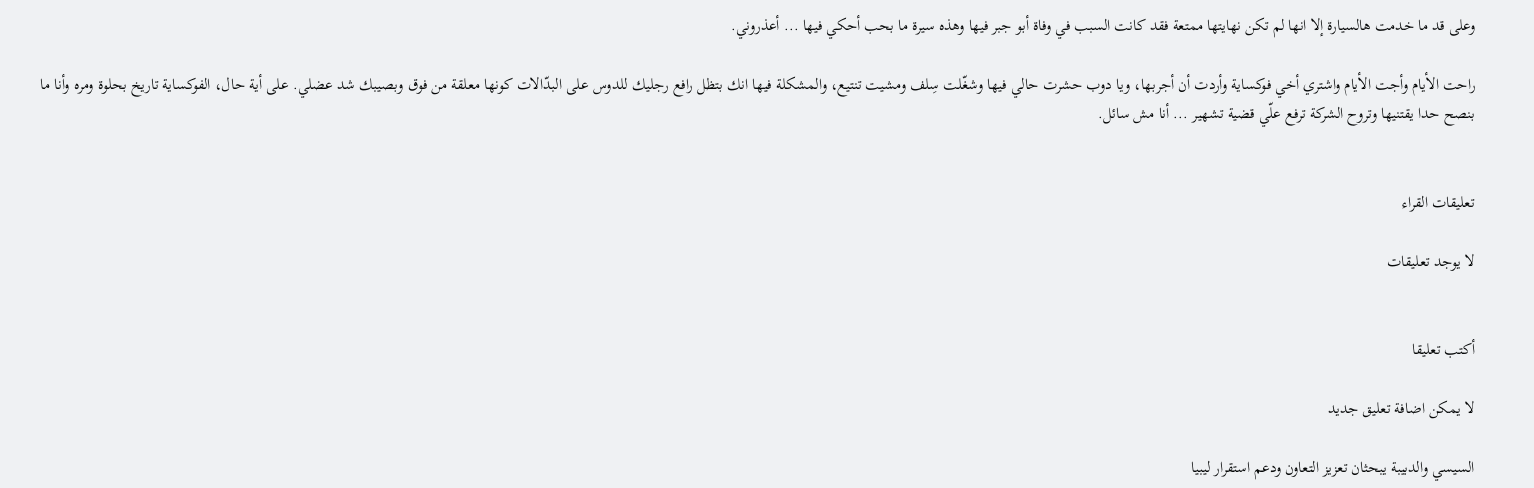وعلى قد ما خدمت هالسيارة إلا انها لم تكن نهايتها ممتعة فقد كانت السبب في وفاة أبو جبر فيها وهذه سيرة ما بحب أحكي فيها ... أعذروني.

راحت الأيام وأجت الأيام واشتري أخي فوكساية وأردت أن أجربها، ويا دوب حشرت حالي فيها وشغّلت سِلف ومشيت تنتيع، والمشكلة فيها انك بتظل رافع رجليك للدوس على البدّالات كونها معلقة من فوق وبصيبك شد عضلي. على أية حال، الفوكساية تاريخ بحلوة ومره وأنا ما بنصح حدا يقتنيها وتروح الشركة ترفع علّي قضية تشهير ... أنا مش سائل.


تعليقات القراء

لا يوجد تعليقات


أكتب تعليقا

لا يمكن اضافة تعليق جديد

السيسي والدبيبة يبحثان تعزيز التعاون ودعم استقرار ليبيا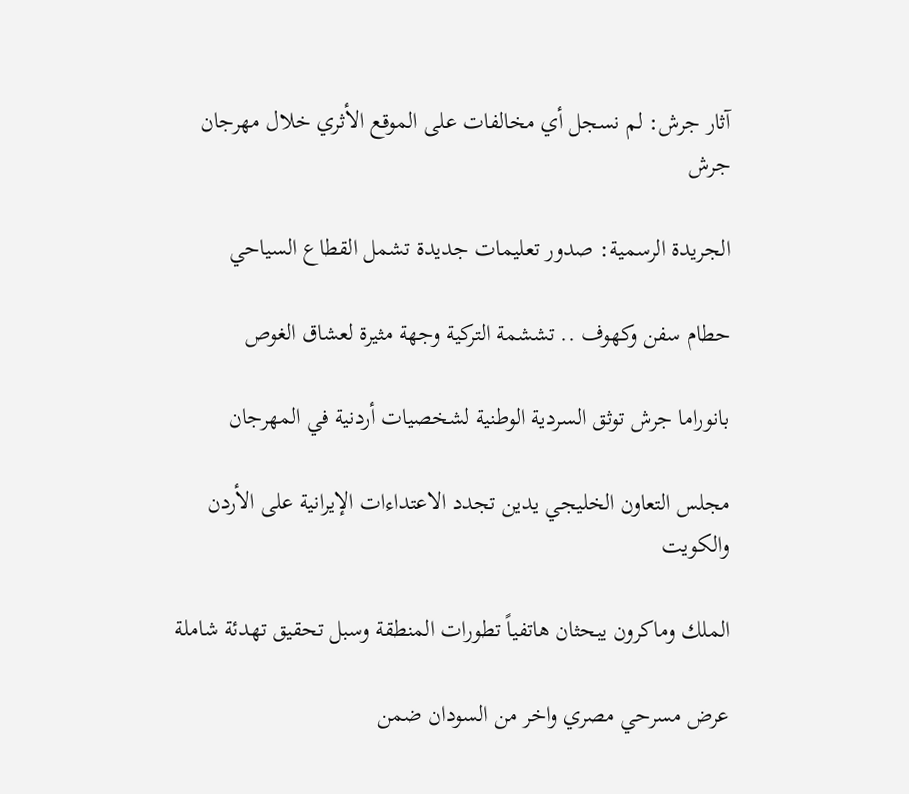آثار جرش: لم نسجل أي مخالفات على الموقع الأثري خلال مهرجان جرش

الجريدة الرسمية: صدور تعليمات جديدة تشمل القطاع السياحي

حطام سفن وكهوف .. تششمة التركية وجهة مثيرة لعشاق الغوص

بانوراما جرش توثق السردية الوطنية لشخصيات أردنية في المهرجان

مجلس التعاون الخليجي يدين تجدد الاعتداءات الإيرانية على الأردن والكويت

الملك وماكرون يبحثان هاتفياً تطورات المنطقة وسبل تحقيق تهدئة شاملة

عرض مسرحي مصري واخر من السودان ضمن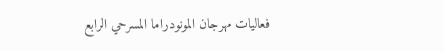فعاليات مهرجان المونودراما المسرحي الرابع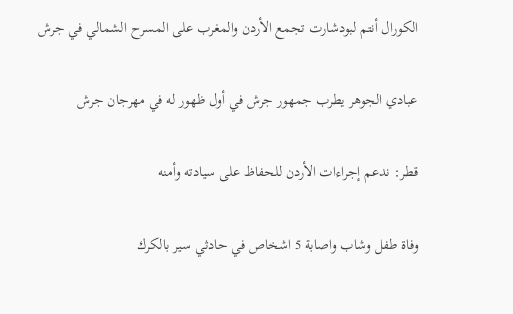الكورال أنتم لبودشارت تجمع الأردن والمغرب على المسرح الشمالي في جرش

عبادي الجوهر يطرب جمهور جرش في أول ظهور له في مهرجان جرش

قطر: ندعم إجراءات الأردن للحفاظ على سيادته وأمنه

وفاة طفل وشاب واصابة 5 اشخاص في حادثي سير بالكرك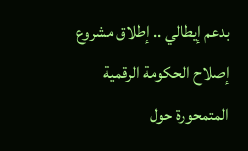بدعم إيطالي .. إطلاق مشروع إصلاح الحكومة الرقمية المتمحورة حول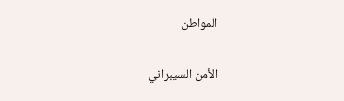المواطن

الأمن السيبراني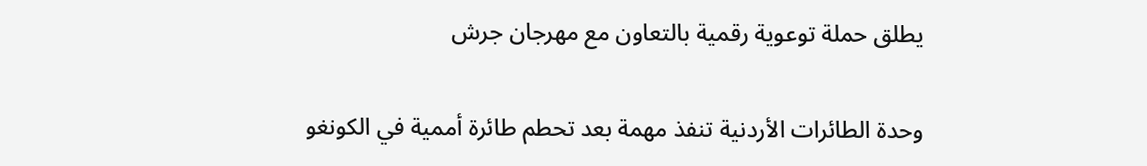يطلق حملة توعوية رقمية بالتعاون مع مهرجان جرش

وحدة الطائرات الأردنية تنفذ مهمة بعد تحطم طائرة أممية في الكونغو